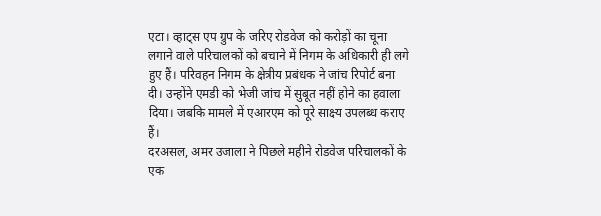एटा। व्हाट्स एप ग्रुप के जरिए रोडवेज को करोड़ों का चूना लगाने वाले परिचालकों को बचाने में निगम के अधिकारी ही लगे हुए हैं। परिवहन निगम के क्षेत्रीय प्रबंधक ने जांच रिपोर्ट बना दी। उन्होंने एमडी को भेजी जांच में सुबूत नहीं होने का हवाला दिया। जबकि मामले में एआरएम को पूरे साक्ष्य उपलब्ध कराए हैं।
दरअसल, अमर उजाला ने पिछले महीने रोडवेज परिचालकों के एक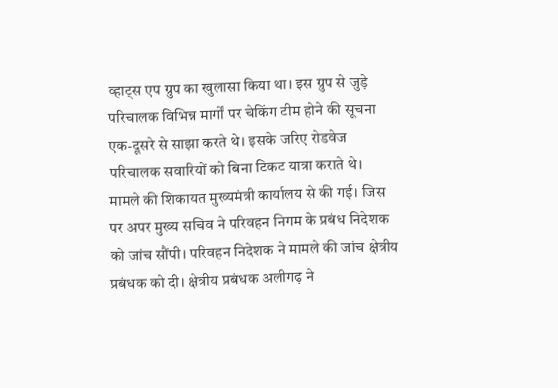व्हाट्स एप ग्रुप का खुलासा किया था। इस ग्रुप से जुड़े परिचालक विभिन्न मार्गों पर चेकिंग टीम होने की सूचना एक-दूसरे से साझा करते थे। इसके जरिए रोडवेज परिचालक सवारियों को बिना टिकट यात्रा कराते थे।
मामले की शिकायत मुख्यमंत्री कार्यालय से की गई। जिस पर अपर मुख्य सचिव ने परिवहन निगम के प्रबंध निदेशक को जांच सौंपी। परिवहन निदेशक ने मामले की जांच क्षेत्रीय प्रबंधक को दी। क्षेत्रीय प्रबंधक अलीगढ़ ने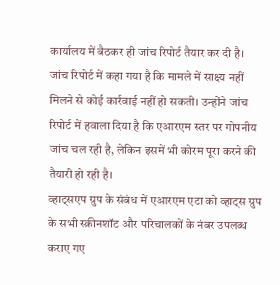कार्यालय में बैठकर ही जांच रिपोर्ट तैयार कर दी है।
जांच रिपोर्ट में कहा गया है कि मामले में साक्ष्य नहीं मिलने से कोई कार्रवाई नहीं हो सकती। उन्होंने जांच रिपोर्ट में हवाला दिया है कि एआरएम स्तर पर गोपनीय जांच चल रही है, लेकिन इसमें भी कोरम पूरा करने की तैयारी हो रही है।
व्हाट्सएप ग्रुप के संबंध में एआरएम एटा को व्हाट्स ग्रुप के सभी स्क्रीनशॉट और परिचालकों के नंबर उपलब्ध कराए गए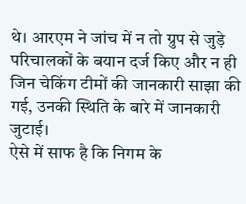थे। आरएम ने जांच में न तो ग्रुप से जुड़े परिचालकों के बयान दर्ज किए और न ही जिन चेकिंग टीमों की जानकारी साझा की गई, उनकी स्थिति के बारे में जानकारी जुटाई।
ऐसे में साफ है कि निगम के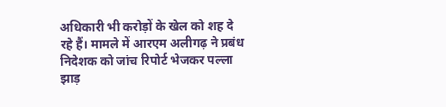अधिकारी भी करोड़ों के खेल को शह दे रहे हैं। मामले में आरएम अलीगढ़ ने प्रबंध निदेशक को जांच रिपोर्ट भेजकर पल्ला झाड़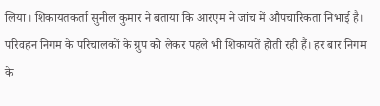लिया। शिकायतकर्ता सुनील कुमार ने बताया कि आरएम ने जांच में औपचारिकता निभाई है।
परिवहन निगम के परिचालकों के ग्रुप को लेकर पहले भी शिकायतें होती रही हैं। हर बार निगम के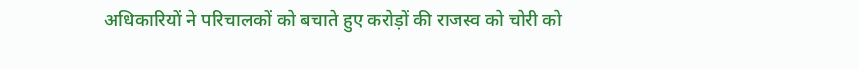अधिकारियों ने परिचालकों को बचाते हुए करोड़ों की राजस्व को चोरी को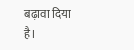बढ़ावा दिया है।